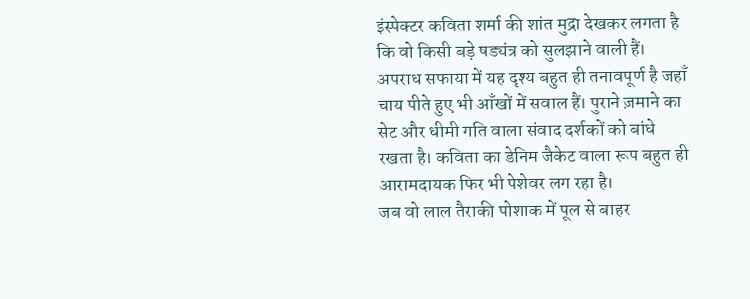इंस्पेक्टर कविता शर्मा की शांत मुद्रा देखकर लगता है कि वो किसी बड़े षड्यंत्र को सुलझाने वाली हैं। अपराध सफाया में यह दृश्य बहुत ही तनावपूर्ण है जहाँ चाय पीते हुए भी आँखों में सवाल हैं। पुराने ज़माने का सेट और धीमी गति वाला संवाद दर्शकों को बांधे रखता है। कविता का डेनिम जैकेट वाला रूप बहुत ही आरामदायक फिर भी पेशेवर लग रहा है।
जब वो लाल तैराकी पोशाक में पूल से बाहर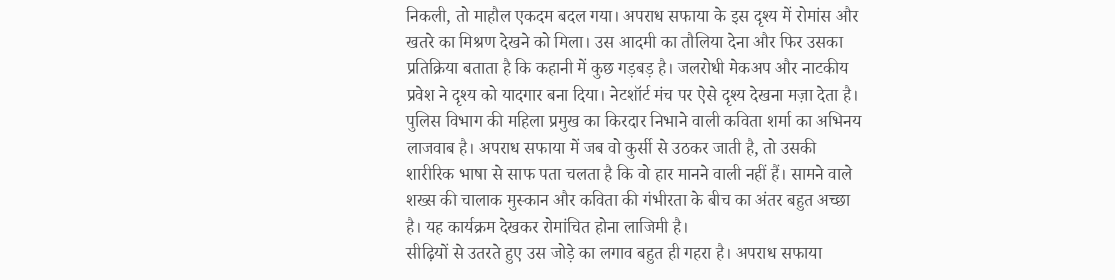निकली, तो माहौल एकदम बदल गया। अपराध सफाया के इस दृश्य में रोमांस और खतरे का मिश्रण देखने को मिला। उस आदमी का तौलिया देना और फिर उसका प्रतिक्रिया बताता है कि कहानी में कुछ गड़बड़ है। जलरोधी मेकअप और नाटकीय प्रवेश ने दृश्य को यादगार बना दिया। नेटशॉर्ट मंच पर ऐसे दृश्य देखना मज़ा देता है।
पुलिस विभाग की महिला प्रमुख का किरदार निभाने वाली कविता शर्मा का अभिनय लाजवाब है। अपराध सफाया में जब वो कुर्सी से उठकर जाती है, तो उसकी शारीरिक भाषा से साफ पता चलता है कि वो हार मानने वाली नहीं हैं। सामने वाले शख्स की चालाक मुस्कान और कविता की गंभीरता के बीच का अंतर बहुत अच्छा है। यह कार्यक्रम देखकर रोमांचित होना लाजिमी है।
सीढ़ियों से उतरते हुए उस जोड़े का लगाव बहुत ही गहरा है। अपराध सफाया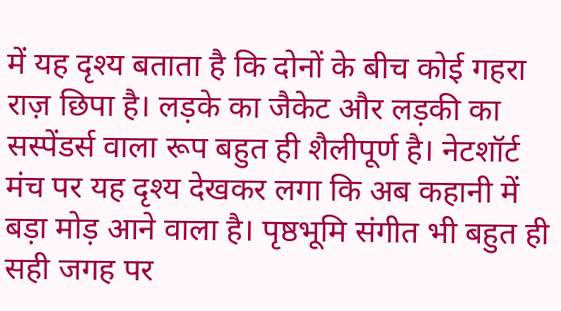में यह दृश्य बताता है कि दोनों के बीच कोई गहरा राज़ छिपा है। लड़के का जैकेट और लड़की का सस्पेंडर्स वाला रूप बहुत ही शैलीपूर्ण है। नेटशॉर्ट मंच पर यह दृश्य देखकर लगा कि अब कहानी में बड़ा मोड़ आने वाला है। पृष्ठभूमि संगीत भी बहुत ही सही जगह पर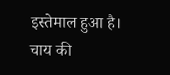इस्तेमाल हुआ है।
चाय की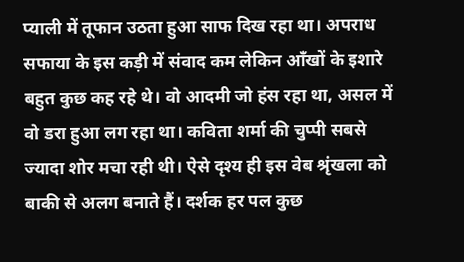प्याली में तूफान उठता हुआ साफ दिख रहा था। अपराध सफाया के इस कड़ी में संवाद कम लेकिन आँखों के इशारे बहुत कुछ कह रहे थे। वो आदमी जो हंस रहा था, असल में वो डरा हुआ लग रहा था। कविता शर्मा की चुप्पी सबसे ज्यादा शोर मचा रही थी। ऐसे दृश्य ही इस वेब श्रृंखला को बाकी से अलग बनाते हैं। दर्शक हर पल कुछ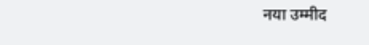नया उम्मीद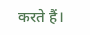करते हैं।